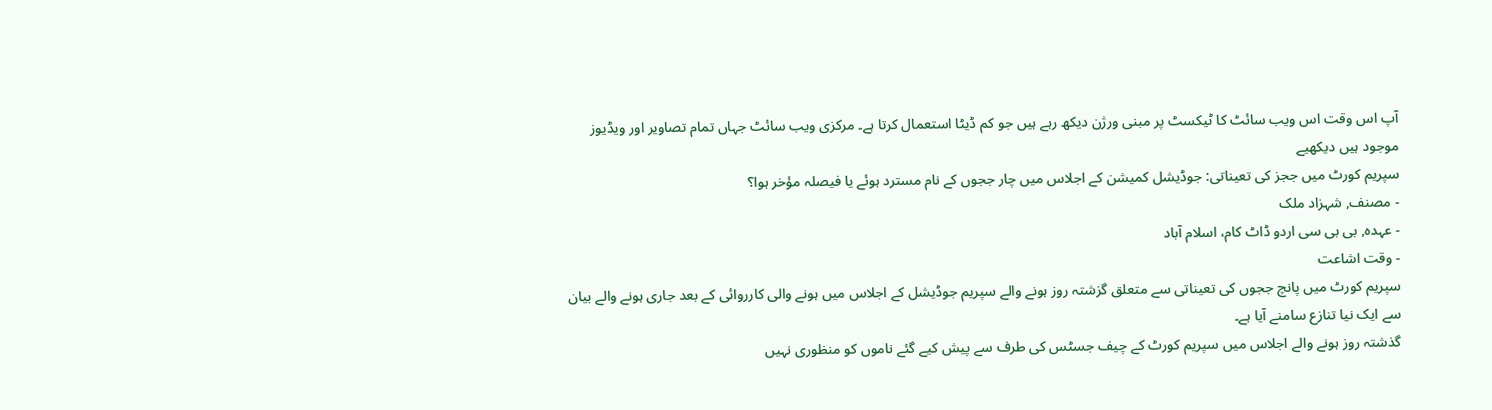آپ اس وقت اس ویب سائٹ کا ٹیکسٹ پر مبنی ورژن دیکھ رہے ہیں جو کم ڈیٹا استعمال کرتا ہے۔ مرکزی ویب سائٹ جہاں تمام تصاویر اور ویڈیوز موجود ہیں دیکھیے
سپریم کورٹ میں ججز کی تعیناتی: جوڈیشل کمیشن کے اجلاس میں چار ججوں کے نام مسترد ہوئے یا فیصلہ مؤخر ہوا؟
- مصنف, شہزاد ملک
- عہدہ, بی بی سی اردو ڈاٹ کام، اسلام آباد
- وقت اشاعت
سپریم کورٹ میں پانچ ججوں کی تعیناتی سے متعلق گزشتہ روز ہونے والے سپریم جوڈیشل کے اجلاس میں ہونے والی کارروائی کے بعد جاری ہونے والے بیان سے ایک نیا تنازع سامنے آیا ہے۔
گذشتہ روز ہونے والے اجلاس میں سپریم کورٹ کے چیف جسٹس کی طرف سے پیش کیے گئے ناموں کو منظوری نہیں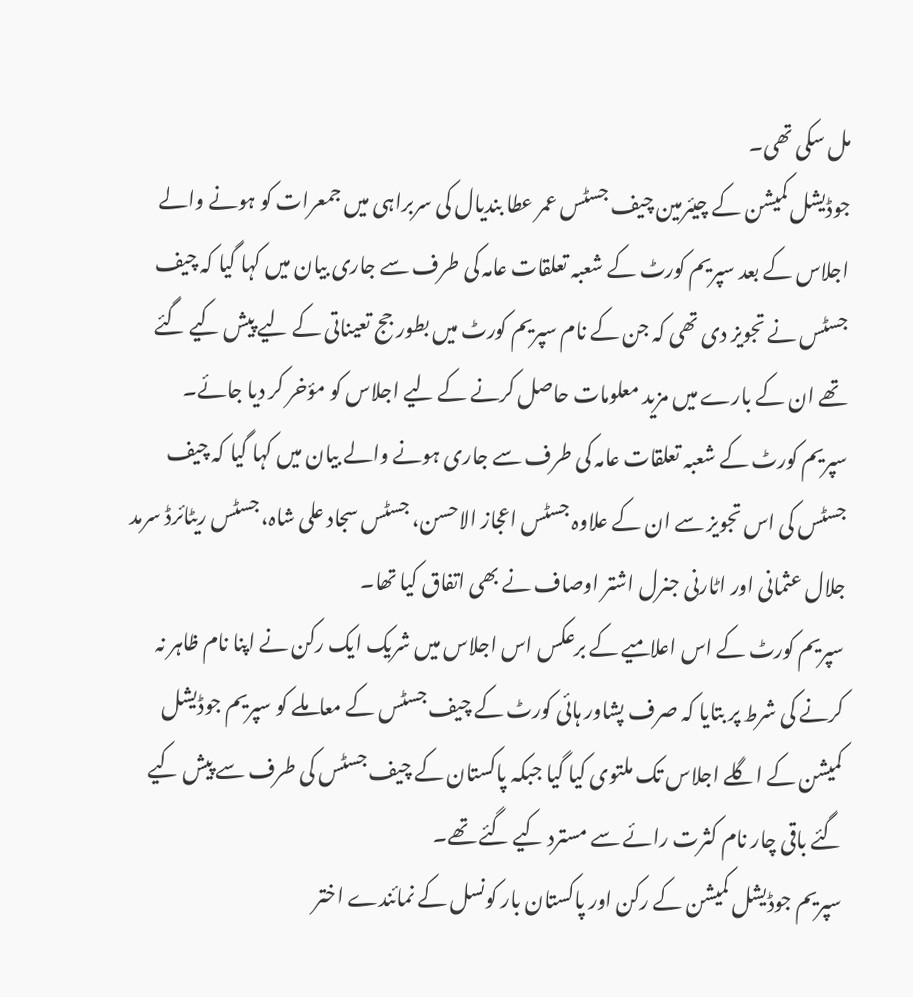مل سکی تھی۔
جوڈیشل کمیشن کے چیئرمین چیف جسٹس عمر عطا بندیال کی سربراہی میں جمعرات کو ہونے والے اجلاس کے بعد سپریم کورٹ کے شعبہ تعلقات عامہ کی طرف سے جاری بیان میں کہا گیا کہ چیف جسٹس نے تجویز دی تھی کہ جن کے نام سپریم کورٹ میں بطور جج تعیناتی کے لیے پیش کیے گئے تھے ان کے بارے میں مزید معلومات حاصل کرنے کے لیے اجلاس کو مؤخر کر دیا جائے۔
سپریم کورٹ کے شعبہ تعلقات عامہ کی طرف سے جاری ہونے والے بیان میں کہا گیا کہ چیف جسٹس کی اس تجویز سے ان کے علاوہ جسٹس اعجاز الاحسن، جسٹس سجاد علی شاہ، جسٹس ریٹائرڈ سرمد جلال عثمانی اور اٹارنی جنرل اشتر اوصاف نے بھی اتفاق کیا تھا۔
سپریم کورٹ کے اس اعلامیے کے برعکس اس اجلاس میں شریک ایک رکن نے اپنا نام ظاہر نہ کرنے کی شرط پر بتایا کہ صرف پشاور ہائی کورٹ کے چیف جسٹس کے معاملے کو سپریم جوڈیشل کمیشن کے اگلے اجلاس تک ملتوی کیا گیا جبکہ پاکستان کے چیف جسٹس کی طرف سے پیش کیے گئے باقی چار نام کثرت رائے سے مسترد کیے گئے تھے۔
سپریم جوڈیشل کمیشن کے رکن اور پاکستان بار کونسل کے نمائندے اختر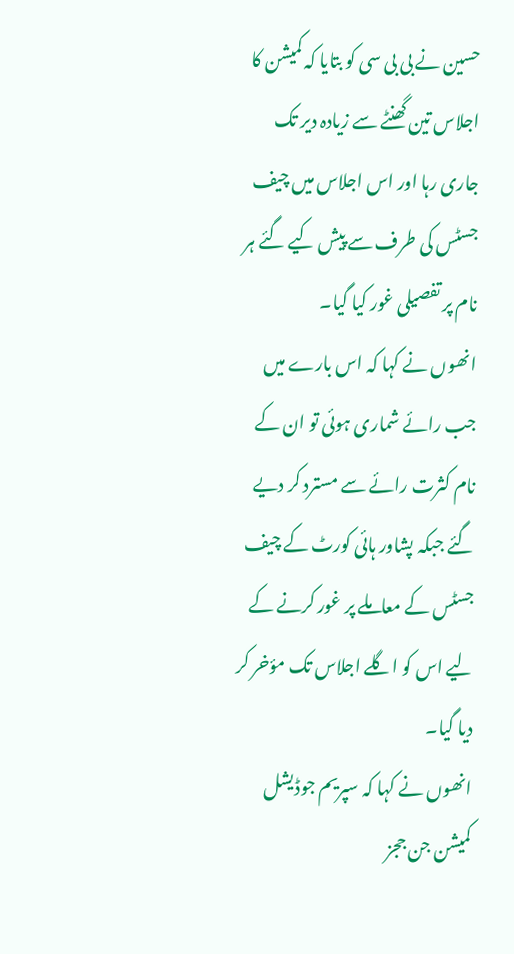حسین نے بی بی سی کو بتایا کہ کمیشن کا اجلاس تین گھنٹے سے زیادہ دیر تک جاری رہا اور اس اجلاس میں چیف جسٹس کی طرف سے پیش کیے گئے ہر نام پر تفصیلی غور کیا گیا۔
انھوں نے کہا کہ اس بارے میں جب رائے شماری ہوئی تو ان کے نام کثرت رائے سے مسترد کر دیے گئے جبکہ پشاور ہائی کورٹ کے چیف جسٹس کے معاملے پر غور کرنے کے لیے اس کو اگلے اجلاس تک مؤخر کر دیا گیا۔
انھوں نے کہا کہ سپریم جوڈیشل کمیشن جن ججز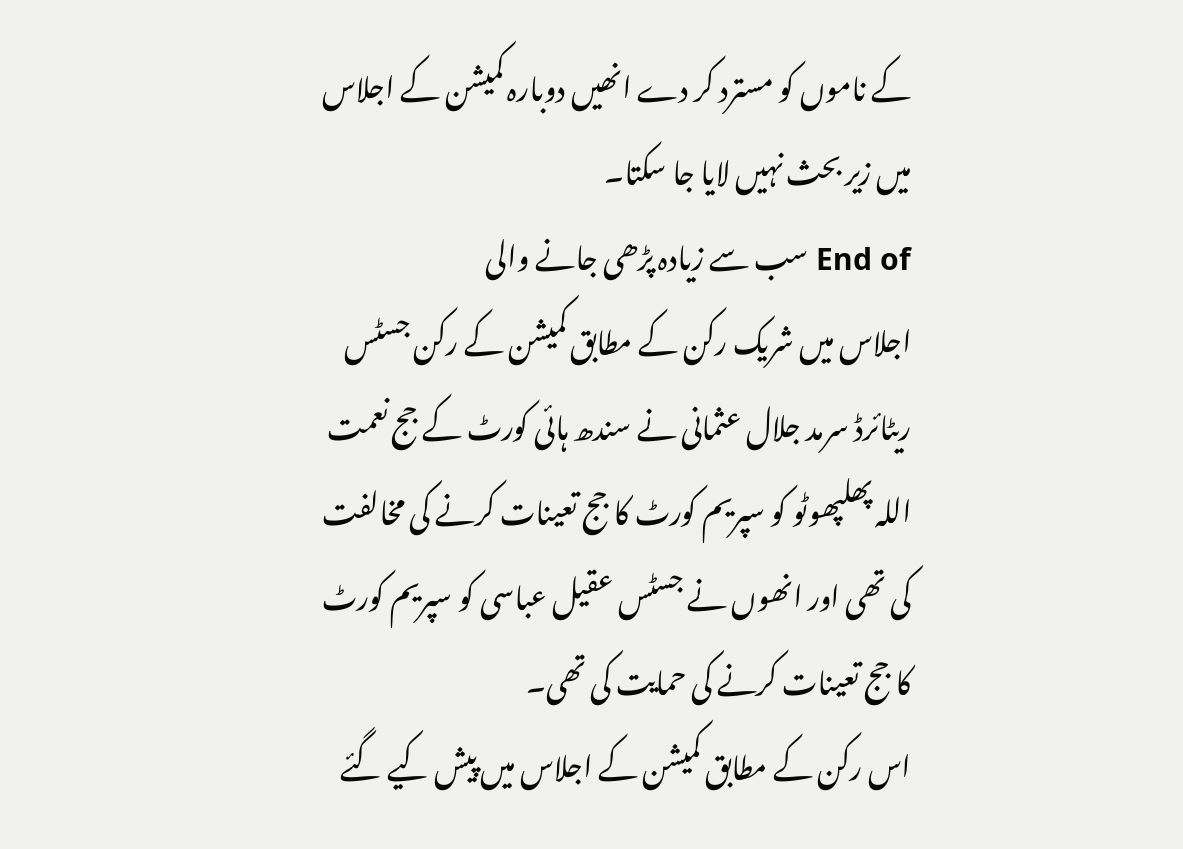کے ناموں کو مسترد کر دے انھیں دوبارہ کمیشن کے اجلاس میں زیر بحث نہیں لایا جا سکتا۔
End of سب سے زیادہ پڑھی جانے والی
اجلاس میں شریک رکن کے مطابق کمیشن کے رکن جسٹس ریٹائرڈ سرمد جلال عثمانی نے سندھ ہائی کورٹ کے جج نعمت اللہ پھلپھوٹو کو سپریم کورٹ کا جج تعینات کرنے کی مخالفت کی تھی اور انھوں نے جسٹس عقیل عباسی کو سپریم کورٹ کا جج تعینات کرنے کی حمایت کی تھی۔
اس رکن کے مطابق کمیشن کے اجلاس میں پیش کیے گئے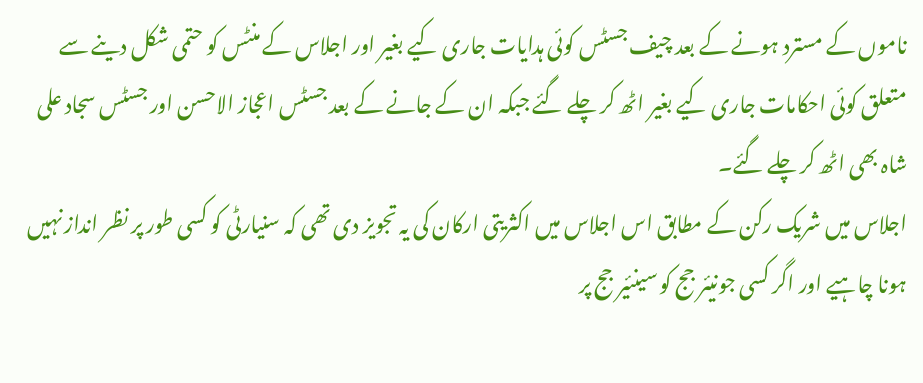ناموں کے مسترد ہونے کے بعد چیف جسٹس کوئی ہدایات جاری کیے بغیر اور اجلاس کے منٹس کو حتمی شکل دینے سے متعلق کوئی احکامات جاری کیے بغیر اٹھ کر چلے گئے جبکہ ان کے جانے کے بعد جسٹس اعجاز الاحسن اور جسٹس سجاد علی شاہ بھی اٹھ کر چلے گئے۔
اجلاس میں شریک رکن کے مطابق اس اجلاس میں اکثریتی ارکان کی یہ تجویز دی تھی کہ سنیارٹی کو کسی طور پر نظر انداز نہیں ہونا چاہیے اور اگر کسی جونیئر جج کو سینئیر جج پر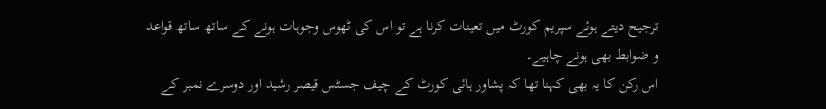ترجیح دیتے ہوئے سپریم کورٹ میں تعینات کرنا ہے تو اس کی ٹھوس وجوہات ہونے کے ساتھ ساتھ قواعد و ضوابط بھی ہونے چاہیے۔
اس رکن کا یہ بھی کہنا تھا کہ پشاور ہائی کورٹ کے چیف جسٹس قیصر رشید اور دوسرے نمبر کے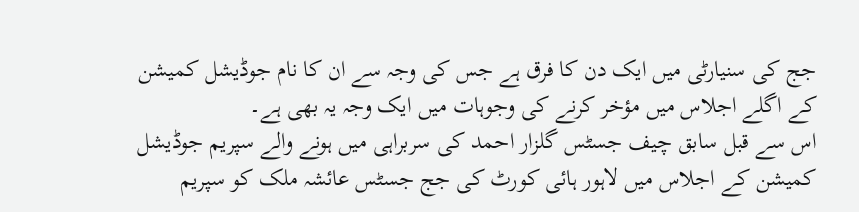جج کی سنیارٹی میں ایک دن کا فرق ہے جس کی وجہ سے ان کا نام جوڈیشل کمیشن کے اگلے اجلاس میں مؤخر کرنے کی وجوہات میں ایک وجہ یہ بھی ہے۔
اس سے قبل سابق چیف جسٹس گلزار احمد کی سربراہی میں ہونے والے سپریم جوڈیشل کمیشن کے اجلاس میں لاہور ہائی کورٹ کی جج جسٹس عائشہ ملک کو سپریم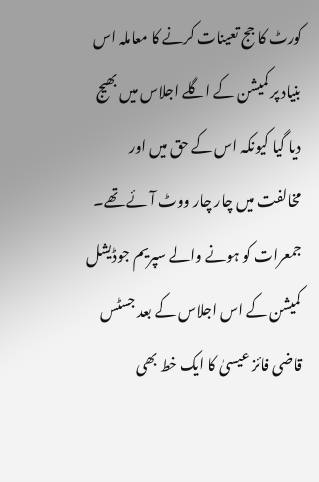کورٹ کا جج تعینات کرنے کا معاملہ اس بنیاد پر کمیشن کے اگلے اجلاس میں بھیج دیا گیا کیونکہ اس کے حق میں اور مخالفت میں چار چار ووٹ آئے تھے۔
جمعرات کو ہونے والے سپریم جوڈیشل کمیشن کے اس اجلاس کے بعد جسٹس قاضی فائز عیسیٰ کا ایک خط بھی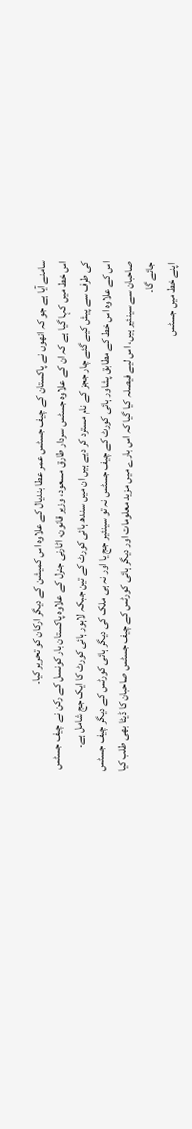سامنے آیا ہے جو کہ انھوں نے پاکستان کے چیف جسٹس عمر عطا بندیال کے علاوہ اس کمیشن کے دیگر ارکان کو تحریر کیا۔
اس خط میں کہا گیا ہے کہ ان کے علاوہ جسٹس سردار طارق مسعود، وزیر قانون، اٹارنی جنرل کے علاوہ پاکستان بار کونسل کے رکن نے چیف جسٹس کی طرف سے پیش کیے گئے چار ججز کے نام مسترد کر دیے ہیں ان میں سندھ ہائی کورٹ کے تین جبکہ لاہور ہائی کورٹ کا ایک جج شامل ہے۔
اس کے علاوہ اس خط کے مطابق پشاور ہائی کورٹ کے چیف جسٹس نہ تو سینئیر جج یا اور نہ ہی ملک کی دیگر ہائی کورٹس کے دیگر چیف جسٹس صاحبان سے سینئیر ہیں، اس لیے فیصلہ کیا گیا کہ اس بارے میں مزید معلومات اور دیگر ہائی کورٹس کے چیف جسٹس صاحبان کا ڈیٹا بھی طلب کیا جائے گا۔
اپنے خط میں جسٹس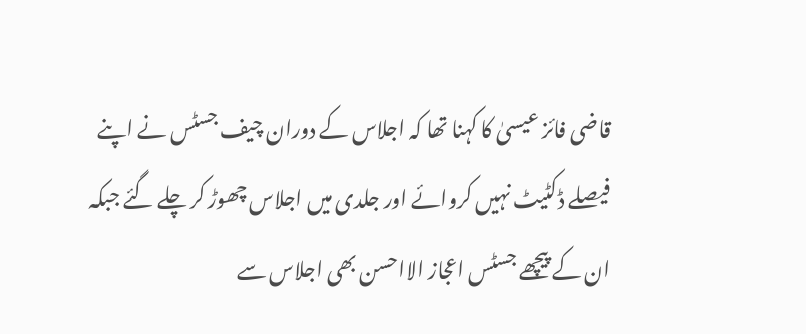قاضی فائز عیسیٰ کا کہنا تھا کہ اجلاس کے دوران چیف جسٹس نے اپنے فیصلے ڈکٹیٹ نہیں کروائے اور جلدی میں اجلاس چھوڑ کر چلے گئے جبکہ ان کے پیچھے جسٹس اعجاز الااحسن بھی اجلاس سے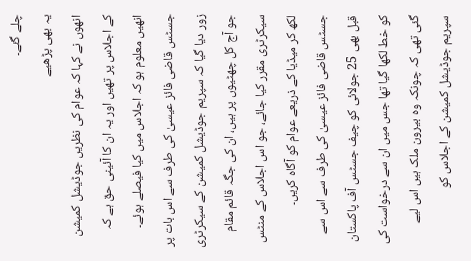چلے گئے۔
یہ بھی پڑھیے
انھوں نے کہا کہ عوام کی نظریں جوڈیشل کمیشن کے اجلاس پر تھیں اور یہ ان کا آئینی حق ہے کہ انھیں معلوم ہو کہ اجلاس میں کیا فیصلے ہوئے۔
جسٹس قاضی فائز عیسیٰ کی طرف سے اس بات پر زور دیا گیا کہ سپریم جوڈیشل کمیشن کے سیکرٹری جو آج کل چھٹیوں پر ہیں، ان کی جگہ قائم مقام سیکرٹری مقرر کیا جائے، جو اس اجلاس کے منٹس لکھ کر میڈیا کے ذریعے عوام کو آگاہ کریں۔
جسٹس قاضی فائز عیسیٰ کی طرف سے اس سے قبل بھی 25 جولائی کو چیف جسٹس آف پاکستان کو خط لکھا گیا تھا جس میں ان سے درخواست کی گئی تھی کہ چونکہ وہ بیرون ملک ہیں اس لیے سپریم جوڈیشل کمیشن کے اجلاس کو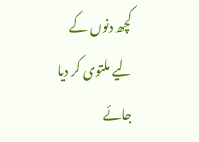کچھ دنوں کے لیے ملتوی کر دیا جائے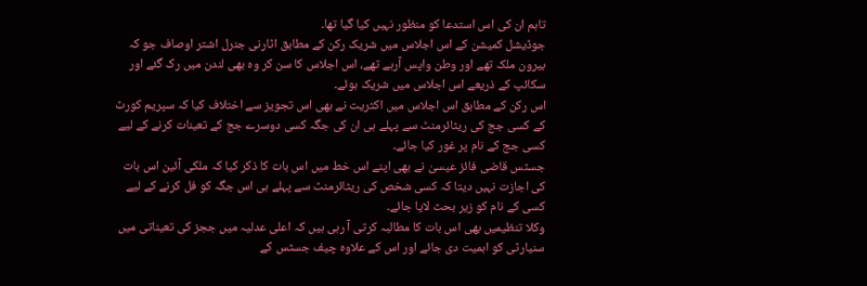تاہم ان کی اس استدعا کو منظور نہیں کیا گیا تھا۔
جوڈیشل کمیشن کے اس اجلاس میں شریک رکن کے مطابق اٹارنی جنرل اشتر اوصاف جو کہ بیرون ملک تھے اور وطن واپس آرہے تھے، اس اجلاس کا سن کر وہ بھی لندن میں رک گئے اور سکائپ کے ذریعے اس اجلاس میں شریک ہوئے۔
اس رکن کے مطابق اس اجلاس میں اکثریت نے بھی اس تجویز سے اختلاف کیا کہ سپریم کورٹ کے کسی جج کی ریٹائرمنٹ سے پہلے ہی ان کی جگہ کسی دوسرے جج کے تعینات کرنے کے لیے کسی جج کے نام پر غور کیا جائے۔
جسٹس قاضی فائز عیسیٰ نے بھی اپنے اس خط میں اس بات کا ذکر کیا کہ ملکی آئین اس بات کی اجازت نہیں دیتا کہ کسی شخص کی ریٹائرمنٹ سے پہلے ہی اس جگہ کو فل کرنے کے لیے کسی کے نام کو زیر بحث لایا جائے۔
وکلا تنظیمیں بھی اس بات کا مطالبہ کرتی آ رہی ہیں کہ اعلی عدلیہ میں ججز کی تعیناتی میں سنیارٹی کو اہمیت دی جائے اور اس کے علاوہ چیف جسٹس کے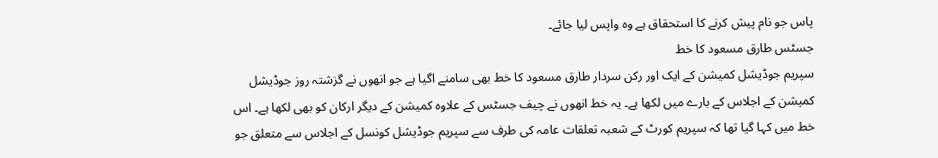پاس جو نام پیش کرنے کا استحقاق ہے وہ واپس لیا جائے۔
جسٹس طارق مسعود کا خط
سپریم جوڈیشل کمیشن کے ایک اور رکن سردار طارق مسعود کا خط بھی سامنے اگیا ہے جو انھوں نے گزشتہ روز جوڈیشل کمیشن کے اجلاس کے بارے میں لکھا ہے۔ یہ خط انھوں نے چیف جسٹس کے علاوہ کمیشن کے دیگر ارکان کو بھی لکھا ہے۔ اس خط میں کہا گیا تھا کہ سپریم کورٹ کے شعبہ تعلقات عامہ کی طرف سے سپریم جوڈیشل کونسل کے اجلاس سے متعلق جو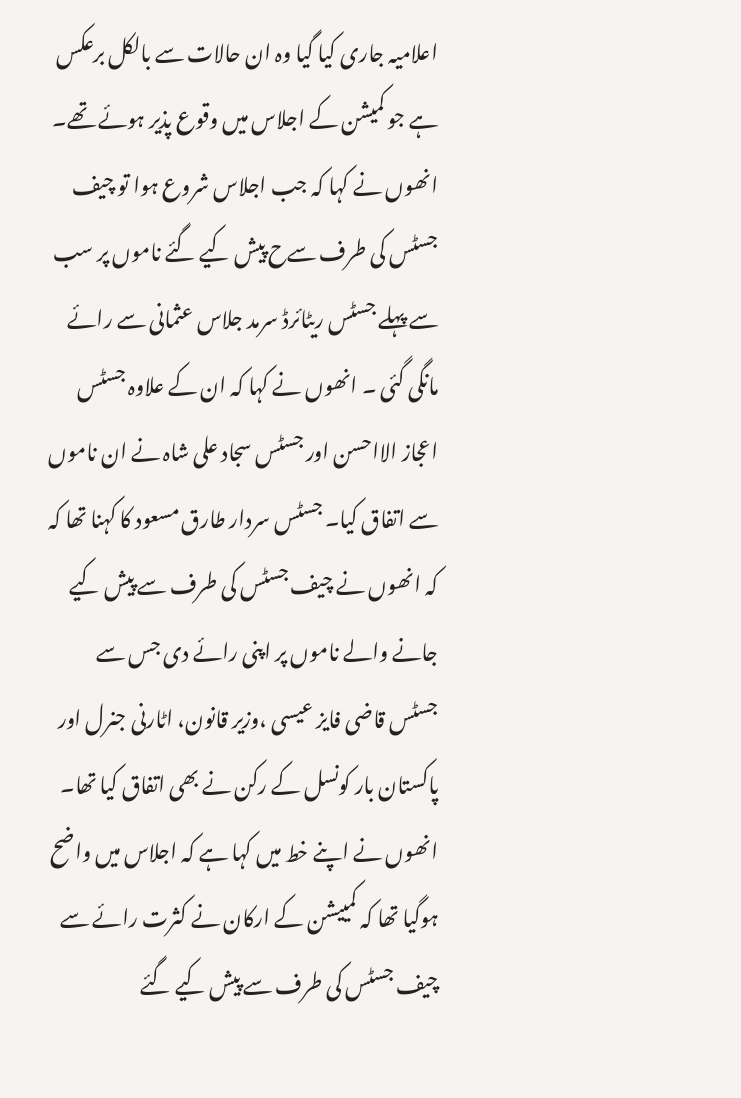اعلامیہ جاری کیا گیا وہ ان حالات سے بالکل برعکس ہے جو کمیشن کے اجلاس میں وقوع پذیر ہوئے تھے۔ انھوں نے کہا کہ جب اجلاس شروع ہوا تو چیف جسٹس کی طرف سےح پیش کیے گئے ناموں پر سب سے پہلے جسٹس ریٹائرڈ سرمد جلاس عثمانی سے رائے مانگی گئی ۔ انھوں نے کہا کہ ان کے علاوہ جسٹس اعجاز الااحسن اور جسٹس سجاد علی شاہ نے ان ناموں سے اتفاق کیا۔ جسٹس سردار طارق مسعود کا کہنا تھا کہ کہ انھوں نے چیف جسٹس کی طرف سے پیش کیے جانے والے ناموں پر اپنی رائے دی جس سے جسٹس قاضی فایز عیسی ،وزیر قانون، اٹارنی جنرل اور پاکستان بار کونسل کے رکن نے بھی اتفاق کیا تھا۔ انھوں نے اپنے خط میں کہا ہے کہ اجلاس میں واضح ہوگیا تھا کہ کمییشن کے ارکان نے کثرت رائے سے چیف جسٹس کی طرف سے پیش کیے گئے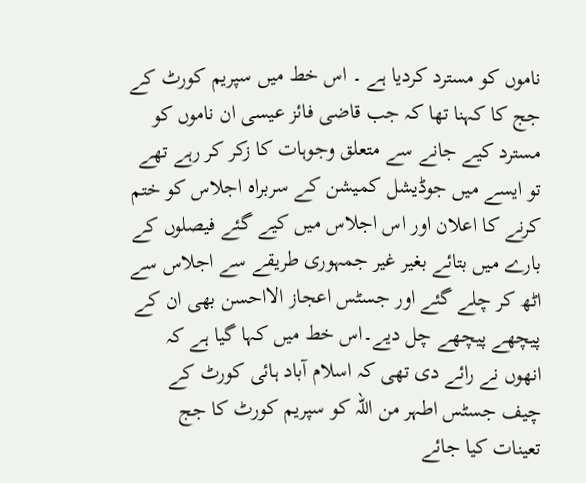ناموں کو مسترد کردیا ہے ۔ اس خط میں سپریم کورٹ کے جج کا کہنا تھا کہ جب قاضی فائز عیسی ان ناموں کو مسترد کیے جانے سے متعلق وجوہات کا زکر کر رہے تھے تو ایسے میں جوڈیشل کمیشن کے سربراہ اجلاس کو ختم کرنے کا اعلان اور اس اجلاس میں کیے گئے فیصلوں کے بارے میں بتائے بغیر غیر جمہوری طریقے سے اجلاس سے اٹھ کر چلے گئے اور جسٹس اعجاز الااحسن بھی ان کے پیچھے پیچھے چل دیے۔اس خط میں کہا گیا ہے کہ انھوں نے رائے دی تھی کہ اسلام آباد ہائی کورٹ کے چیف جسٹس اطہر من اللہ کو سپریم کورٹ کا جج تعینات کیا جائے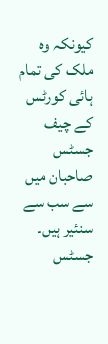کیونکہ وہ ملک کی تمام ہائی کورٹس کے چیف جسٹس صاحبان میں سے سب سے سنئیر ہیں۔ جسٹس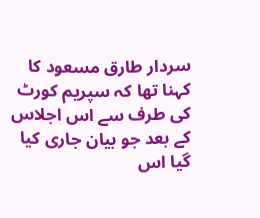سردار طارق مسعود کا کہنا تھا کہ سپریم کورٹ کی طرف سے اس اجلاس کے بعد جو بیان جاری کیا گیا اس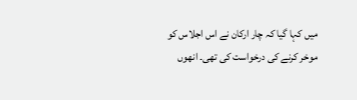میں کہا گیا کہ چار ارکان نے اس اجلاس کو موخر کرنے کی درخواست کی تھی۔ انھوں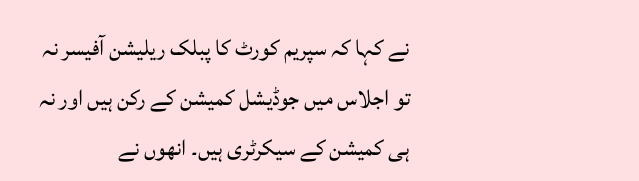نے کہا کہ سپریم کورٹ کا پبلک ریلیشن آفیسر نہ تو اجلاس میں جوڈیشل کمیشن کے رکن ہیں اور نہ ہی کمیشن کے سیکرٹری ہیں۔ انھوں نے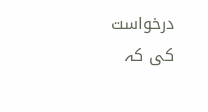درخواست کی کہ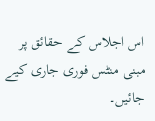اس اجلاس کے حقائق پر مبنی منٹس فوری جاری کیے جائیں۔